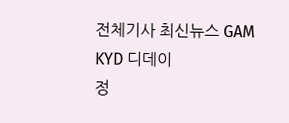전체기사 최신뉴스 GAM
KYD 디데이
정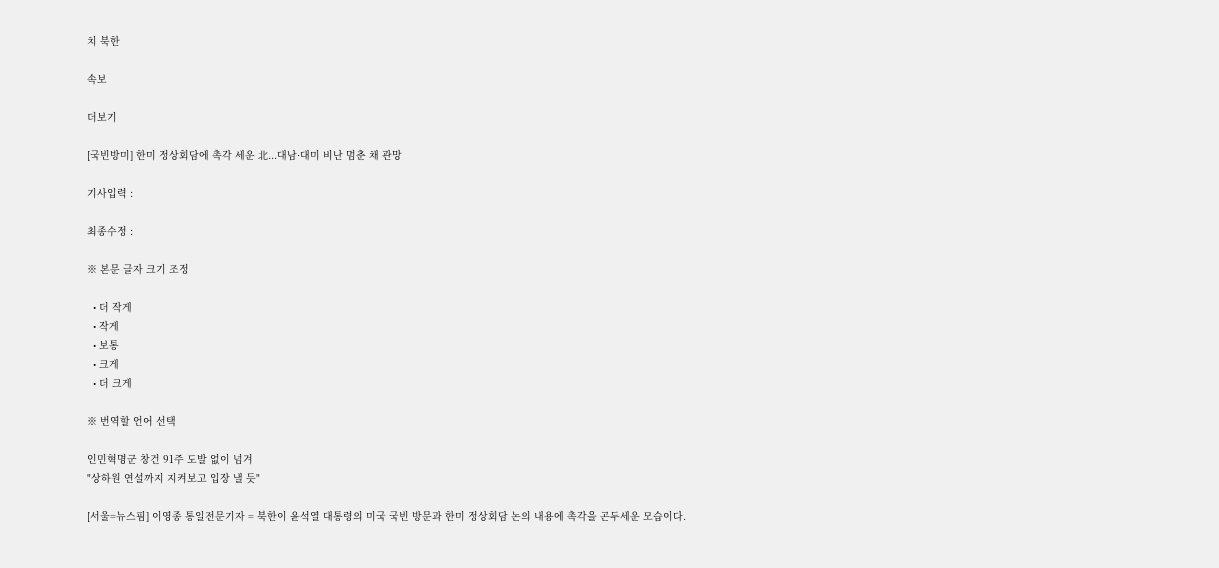치 북한

속보

더보기

[국빈방미] 한미 정상회담에 촉각 세운 北...대남⋅대미 비난 멈춘 채 관망

기사입력 :

최종수정 :

※ 본문 글자 크기 조정

  • 더 작게
  • 작게
  • 보통
  • 크게
  • 더 크게

※ 번역할 언어 선택

인민혁명군 창건 91주 도발 없이 넘겨
"상하원 연설까지 지켜보고 입장 낼 듯"

[서울=뉴스핌] 이영종 통일전문기자 = 북한이 윤석열 대통령의 미국 국빈 방문과 한미 정상회담 논의 내용에 촉각을 곤두세운 모습이다.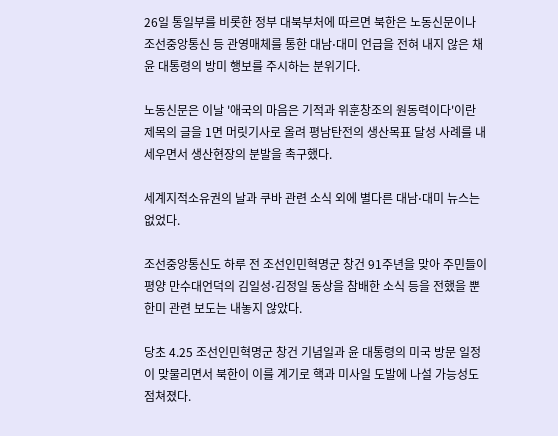26일 통일부를 비롯한 정부 대북부처에 따르면 북한은 노동신문이나 조선중앙통신 등 관영매체를 통한 대남⋅대미 언급을 전혀 내지 않은 채 윤 대통령의 방미 행보를 주시하는 분위기다.

노동신문은 이날 '애국의 마음은 기적과 위훈창조의 원동력이다'이란 제목의 글을 1면 머릿기사로 올려 평남탄전의 생산목표 달성 사례를 내세우면서 생산현장의 분발을 촉구했다.

세계지적소유권의 날과 쿠바 관련 소식 외에 별다른 대남⋅대미 뉴스는 없었다.

조선중앙통신도 하루 전 조선인민혁명군 창건 91주년을 맞아 주민들이 평양 만수대언덕의 김일성⋅김정일 동상을 참배한 소식 등을 전했을 뿐 한미 관련 보도는 내놓지 않았다.

당초 4.25 조선인민혁명군 창건 기념일과 윤 대통령의 미국 방문 일정이 맞물리면서 북한이 이를 계기로 핵과 미사일 도발에 나설 가능성도 점쳐졌다.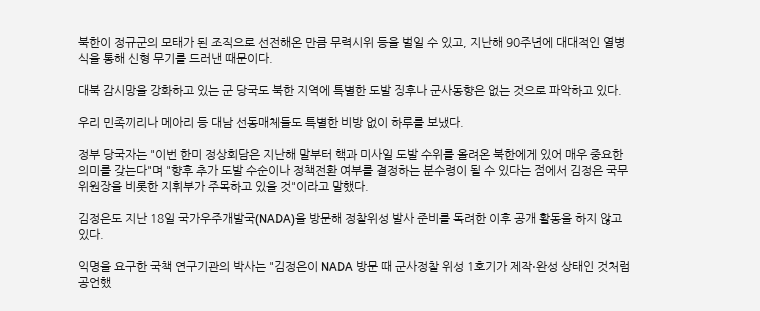북한이 정규군의 모태가 된 조직으로 선전해온 만큼 무력시위 등을 벌일 수 있고, 지난해 90주년에 대대적인 열병식을 통해 신형 무기를 드러낸 때문이다.

대북 감시망을 강화하고 있는 군 당국도 북한 지역에 특별한 도발 징후나 군사동향은 없는 것으로 파악하고 있다.

우리 민족끼리나 메아리 등 대남 선동매체들도 특별한 비방 없이 하루를 보냈다.

정부 당국자는 "이번 한미 정상회담은 지난해 말부터 핵과 미사일 도발 수위를 올려온 북한에게 있어 매우 중요한 의미를 갖는다"며 "향후 추가 도발 수순이나 정책전환 여부를 결정하는 분수령이 될 수 있다는 점에서 김정은 국무위원장을 비롯한 지휘부가 주목하고 있을 것"이라고 말했다.

김정은도 지난 18일 국가우주개발국(NADA)을 방문해 정찰위성 발사 준비를 독려한 이후 공개 활동을 하지 않고 있다.

익명을 요구한 국책 연구기관의 박사는 "김정은이 NADA 방문 때 군사정찰 위성 1호기가 제작⋅완성 상태인 것처럼 공언했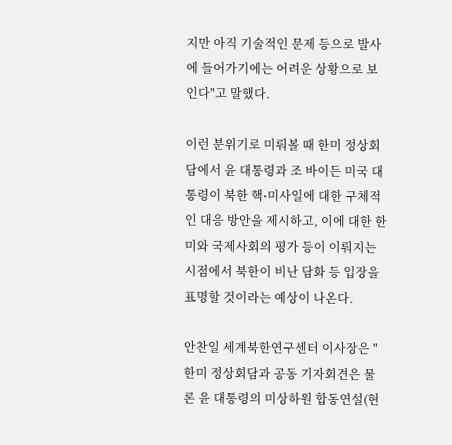지만 아직 기술적인 문제 등으로 발사에 들어가기에는 어려운 상황으로 보인다"고 말했다.

이런 분위기로 미뤄볼 때 한미 정상회담에서 윤 대통령과 조 바이든 미국 대통령이 북한 핵⋅미사일에 대한 구체적인 대응 방안을 제시하고, 이에 대한 한미와 국제사회의 평가 등이 이뤄지는 시점에서 북한이 비난 담화 등 입장을 표명할 것이라는 예상이 나온다.

안찬일 세계북한연구센터 이사장은 "한미 정상회담과 공동 기자회견은 물론 윤 대통령의 미상하원 합동연설(현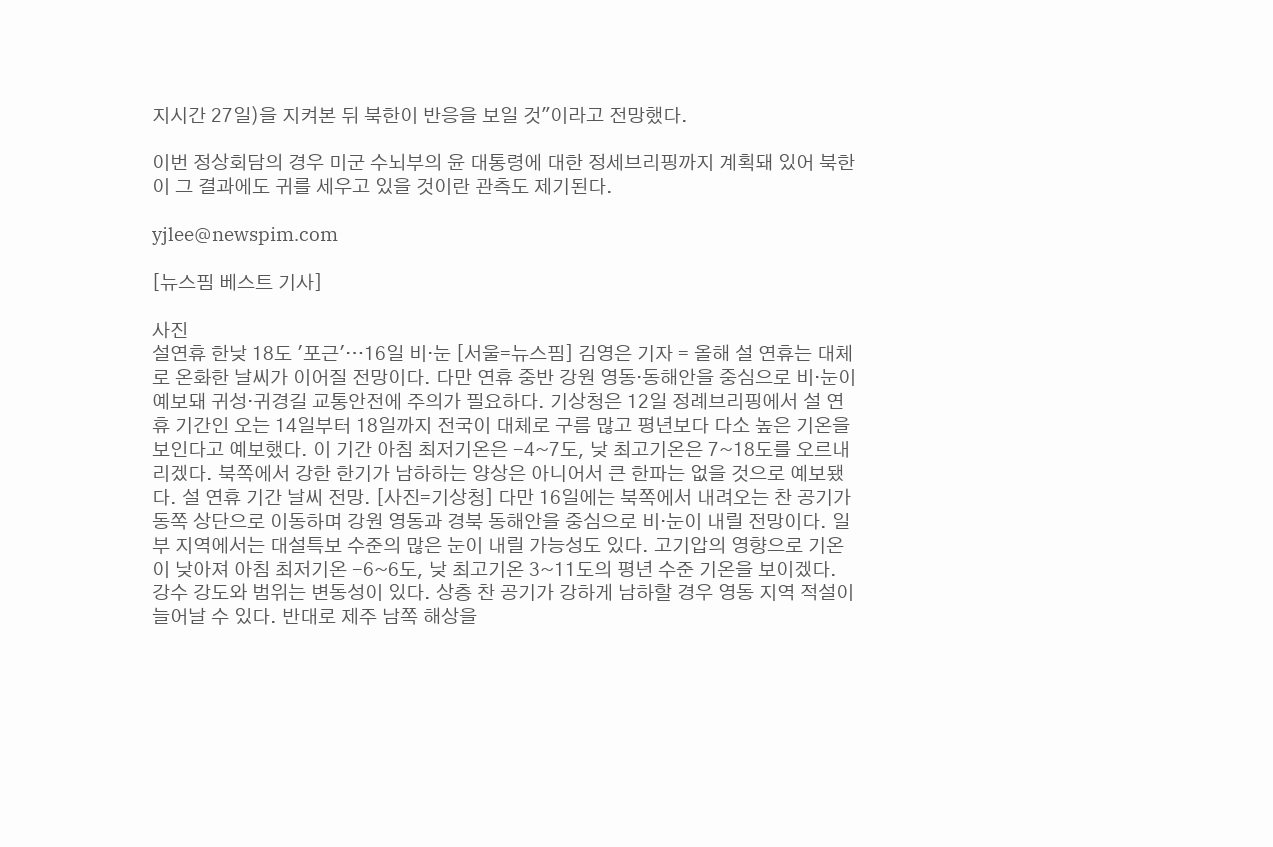지시간 27일)을 지켜본 뒤 북한이 반응을 보일 것"이라고 전망했다.

이번 정상회담의 경우 미군 수뇌부의 윤 대통령에 대한 정세브리핑까지 계획돼 있어 북한이 그 결과에도 귀를 세우고 있을 것이란 관측도 제기된다.

yjlee@newspim.com

[뉴스핌 베스트 기사]

사진
설연휴 한낮 18도 '포근'…16일 비·눈 [서울=뉴스핌] 김영은 기자 = 올해 설 연휴는 대체로 온화한 날씨가 이어질 전망이다. 다만 연휴 중반 강원 영동·동해안을 중심으로 비·눈이 예보돼 귀성·귀경길 교통안전에 주의가 필요하다. 기상청은 12일 정례브리핑에서 설 연휴 기간인 오는 14일부터 18일까지 전국이 대체로 구름 많고 평년보다 다소 높은 기온을 보인다고 예보했다. 이 기간 아침 최저기온은 -4~7도, 낮 최고기온은 7~18도를 오르내리겠다. 북쪽에서 강한 한기가 남하하는 양상은 아니어서 큰 한파는 없을 것으로 예보됐다. 설 연휴 기간 날씨 전망. [사진=기상청] 다만 16일에는 북쪽에서 내려오는 찬 공기가 동쪽 상단으로 이동하며 강원 영동과 경북 동해안을 중심으로 비·눈이 내릴 전망이다. 일부 지역에서는 대설특보 수준의 많은 눈이 내릴 가능성도 있다. 고기압의 영향으로 기온이 낮아져 아침 최저기온 -6~6도, 낮 최고기온 3~11도의 평년 수준 기온을 보이겠다. 강수 강도와 범위는 변동성이 있다. 상층 찬 공기가 강하게 남하할 경우 영동 지역 적설이 늘어날 수 있다. 반대로 제주 남쪽 해상을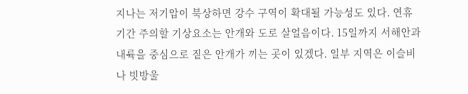지나는 저기압이 북상하면 강수 구역이 확대될 가능성도 있다. 연휴 기간 주의할 기상요소는 안개와 도로 살얼음이다. 15일까지 서해안과 내륙을 중심으로 짙은 안개가 끼는 곳이 있겠다. 일부 지역은 이슬비나 빗방울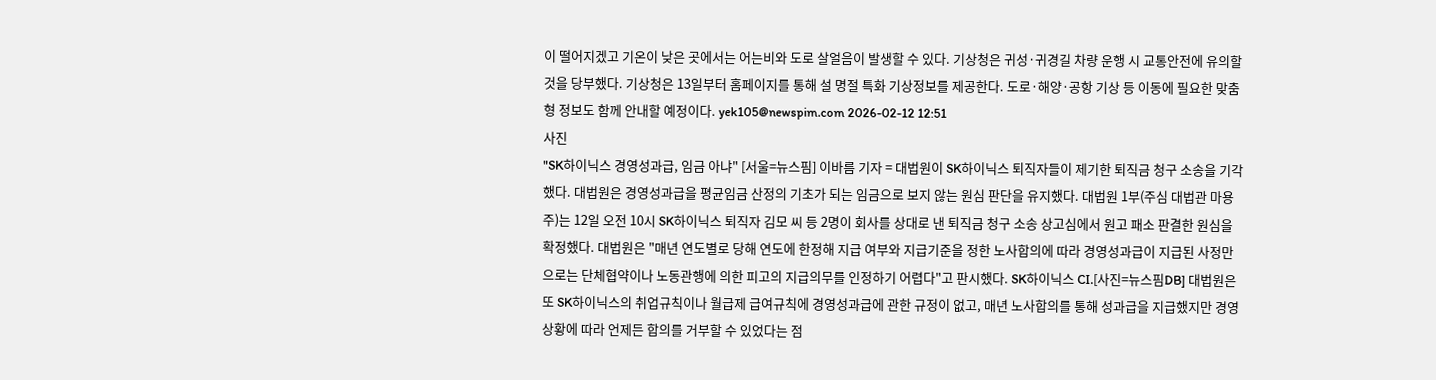이 떨어지겠고 기온이 낮은 곳에서는 어는비와 도로 살얼음이 발생할 수 있다. 기상청은 귀성·귀경길 차량 운행 시 교통안전에 유의할 것을 당부했다. 기상청은 13일부터 홈페이지를 통해 설 명절 특화 기상정보를 제공한다. 도로·해양·공항 기상 등 이동에 필요한 맞춤형 정보도 함께 안내할 예정이다. yek105@newspim.com 2026-02-12 12:51
사진
"SK하이닉스 경영성과급, 임금 아냐" [서울=뉴스핌] 이바름 기자 = 대법원이 SK하이닉스 퇴직자들이 제기한 퇴직금 청구 소송을 기각했다. 대법원은 경영성과급을 평균임금 산정의 기초가 되는 임금으로 보지 않는 원심 판단을 유지했다. 대법원 1부(주심 대법관 마용주)는 12일 오전 10시 SK하이닉스 퇴직자 김모 씨 등 2명이 회사를 상대로 낸 퇴직금 청구 소송 상고심에서 원고 패소 판결한 원심을 확정했다. 대법원은 "매년 연도별로 당해 연도에 한정해 지급 여부와 지급기준을 정한 노사합의에 따라 경영성과급이 지급된 사정만으로는 단체협약이나 노동관행에 의한 피고의 지급의무를 인정하기 어렵다"고 판시했다. SK하이닉스 CI.[사진=뉴스핌DB] 대법원은 또 SK하이닉스의 취업규칙이나 월급제 급여규칙에 경영성과급에 관한 규정이 없고, 매년 노사합의를 통해 성과급을 지급했지만 경영상황에 따라 언제든 합의를 거부할 수 있었다는 점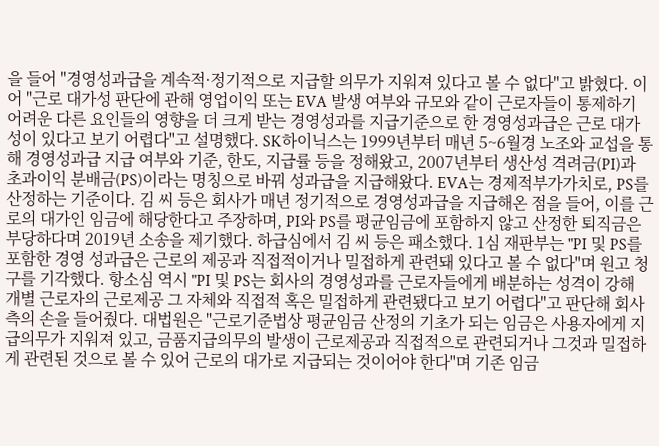을 들어 "경영성과급을 계속적·정기적으로 지급할 의무가 지워져 있다고 볼 수 없다"고 밝혔다. 이어 "근로 대가성 판단에 관해 영업이익 또는 EVA 발생 여부와 규모와 같이 근로자들이 통제하기 어려운 다른 요인들의 영향을 더 크게 받는 경영성과를 지급기준으로 한 경영성과급은 근로 대가성이 있다고 보기 어렵다"고 설명했다. SK하이닉스는 1999년부터 매년 5~6월경 노조와 교섭을 통해 경영성과급 지급 여부와 기준, 한도, 지급률 등을 정해왔고, 2007년부터 생산성 격려금(PI)과 초과이익 분배금(PS)이라는 명칭으로 바꿔 성과급을 지급해왔다. EVA는 경제적부가가치로, PS를 산정하는 기준이다. 김 씨 등은 회사가 매년 정기적으로 경영성과급을 지급해온 점을 들어, 이를 근로의 대가인 임금에 해당한다고 주장하며, PI와 PS를 평균임금에 포함하지 않고 산정한 퇴직금은 부당하다며 2019년 소송을 제기했다. 하급심에서 김 씨 등은 패소했다. 1심 재판부는 "PI 및 PS를 포함한 경영 성과급은 근로의 제공과 직접적이거나 밀접하게 관련돼 있다고 볼 수 없다"며 원고 청구를 기각했다. 항소심 역시 "PI 및 PS는 회사의 경영성과를 근로자들에게 배분하는 성격이 강해 개별 근로자의 근로제공 그 자체와 직접적 혹은 밀접하게 관련됐다고 보기 어렵다"고 판단해 회사 측의 손을 들어줬다. 대법원은 "근로기준법상 평균임금 산정의 기초가 되는 임금은 사용자에게 지급의무가 지워져 있고, 금품지급의무의 발생이 근로제공과 직접적으로 관련되거나 그것과 밀접하게 관련된 것으로 볼 수 있어 근로의 대가로 지급되는 것이어야 한다"며 기존 임금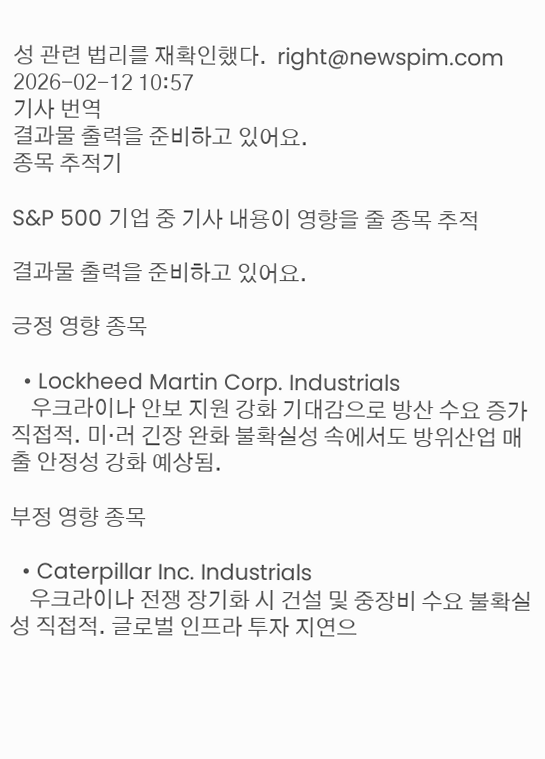성 관련 법리를 재확인했다.  right@newspim.com 2026-02-12 10:57
기사 번역
결과물 출력을 준비하고 있어요.
종목 추적기

S&P 500 기업 중 기사 내용이 영향을 줄 종목 추적

결과물 출력을 준비하고 있어요.

긍정 영향 종목

  • Lockheed Martin Corp. Industrials
    우크라이나 안보 지원 강화 기대감으로 방산 수요 증가 직접적. 미·러 긴장 완화 불확실성 속에서도 방위산업 매출 안정성 강화 예상됨.

부정 영향 종목

  • Caterpillar Inc. Industrials
    우크라이나 전쟁 장기화 시 건설 및 중장비 수요 불확실성 직접적. 글로벌 인프라 투자 지연으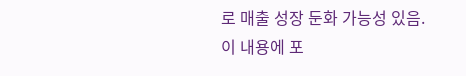로 매출 성장 둔화 가능성 있음.
이 내용에 포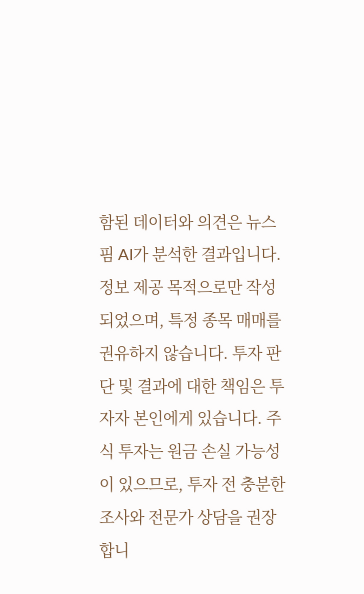함된 데이터와 의견은 뉴스핌 AI가 분석한 결과입니다. 정보 제공 목적으로만 작성되었으며, 특정 종목 매매를 권유하지 않습니다. 투자 판단 및 결과에 대한 책임은 투자자 본인에게 있습니다. 주식 투자는 원금 손실 가능성이 있으므로, 투자 전 충분한 조사와 전문가 상담을 권장합니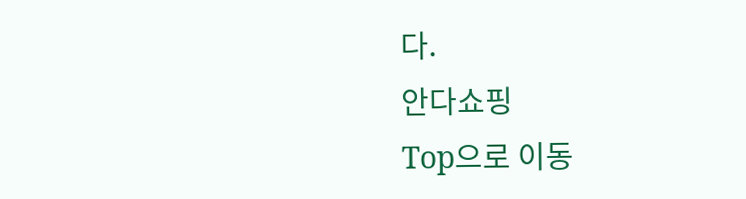다.
안다쇼핑
Top으로 이동